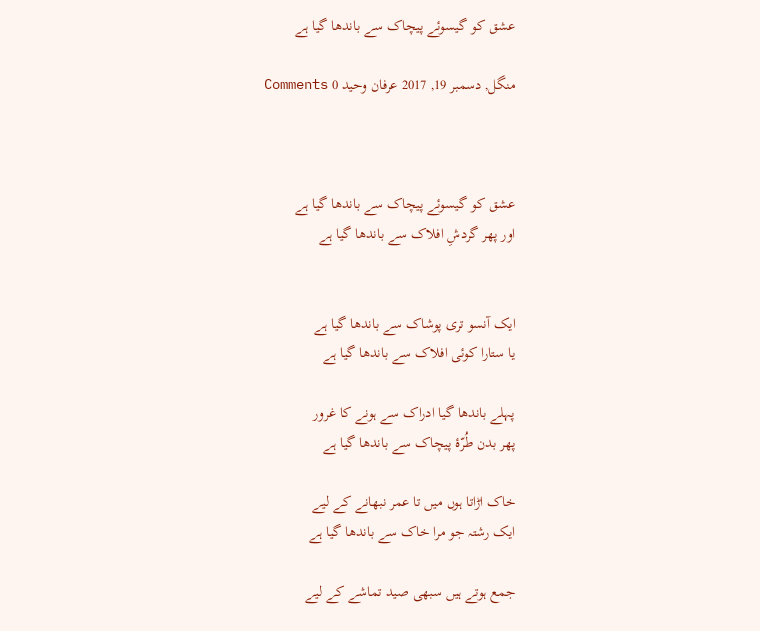عشق کو گیسوئے پیچاک سے باندھا گیا ہے

منگل, دسمبر 19, 2017 عرفان وحید 0 Comments



عشق کو گیسوئے پیچاک سے باندھا گیا ہے
اور پھر گردشِ افلاک سے باندھا گیا ہے


ایک آنسو تری پوشاک سے باندھا گیا ہے
یا ستارا کوئی افلاک سے باندھا گیا ہے

پہلے باندھا گیا ادراک سے ہونے کا غرور
پھر بدن طُرّۂ پیچاک سے باندھا گیا ہے

خاک اڑاتا ہوں میں تا عمر نبھانے کے لیے
ایک رشتہ جو مرا خاک سے باندھا گیا ہے

جمع ہوتے ہیں سبھی صید تماشے کے لیے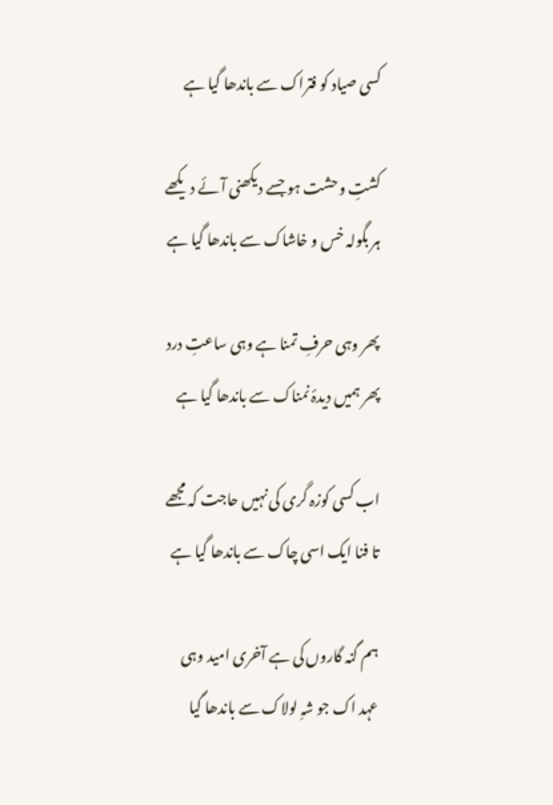کسی صیاد کو فتراک سے باندھا گیا ہے

کشتِ وحشت ہو جسے دیکھنی آئے دیکھے
ہر بگولہ خس و خاشاک سے باندھا گیا ہے

پھر وہی حرفِ تمنا ہے وہی ساعتِ درد
پھر ہمیں دیدۂ نمناک سے باندھا گیا ہے

اب کسی کوزہ گری کی نہیں حاجت کہ مجھے
تا فنا ایک اسی چاک سے باندھا گیا ہے

ہم گنہ گاروں کی ہے آخری امید وہی
عہد اک جو شہِ لولاک سے باندھا گیا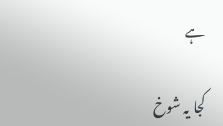ہے

کجا یہ شوخ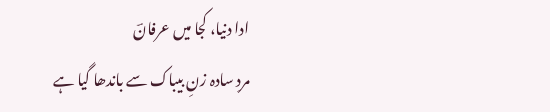ادا دنیا، کجا میں عرفانؔ
مردِ سادہ زنِ بیباک سے باندھا گیا ہے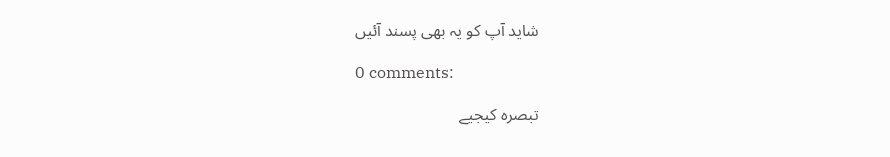شاید آپ کو یہ بھی پسند آئیں

0 comments:

تبصرہ کیجیے